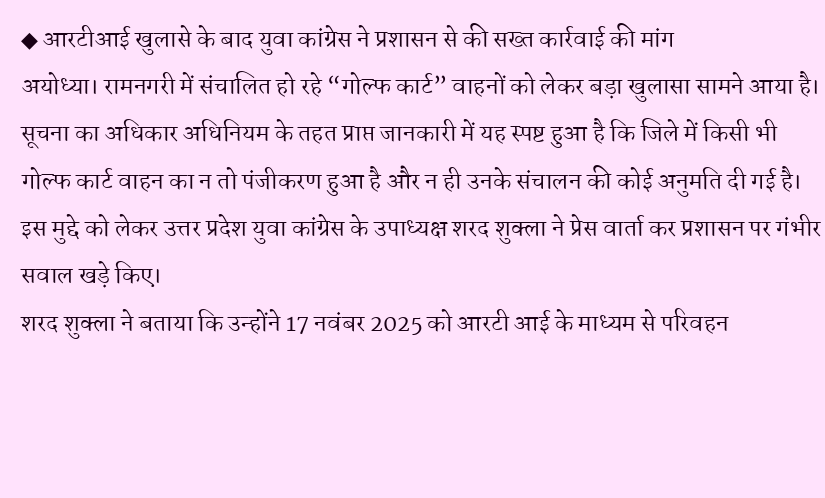◆ आरटीआई खुलासे के बाद युवा कांग्रेस ने प्रशासन से की सख्त कार्रवाई की मांग
अयोध्या। रामनगरी में संचालित हो रहे “गोल्फ कार्ट” वाहनों को लेकर बड़ा खुलासा सामने आया है। सूचना का अधिकार अधिनियम के तहत प्राप्त जानकारी में यह स्पष्ट हुआ है कि जिले में किसी भी गोल्फ कार्ट वाहन का न तो पंजीकरण हुआ है और न ही उनके संचालन की कोई अनुमति दी गई है। इस मुद्दे को लेकर उत्तर प्रदेश युवा कांग्रेस के उपाध्यक्ष शरद शुक्ला ने प्रेस वार्ता कर प्रशासन पर गंभीर सवाल खड़े किए।
शरद शुक्ला ने बताया कि उन्होंने 17 नवंबर 2025 को आरटी आई के माध्यम से परिवहन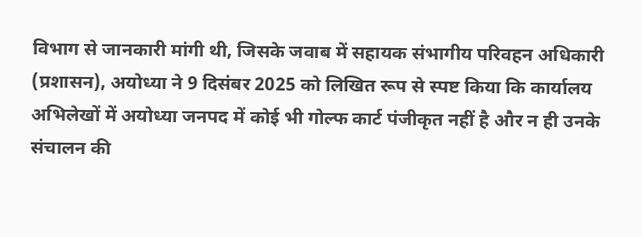विभाग से जानकारी मांगी थी, जिसके जवाब में सहायक संभागीय परिवहन अधिकारी (प्रशासन), अयोध्या ने 9 दिसंबर 2025 को लिखित रूप से स्पष्ट किया कि कार्यालय अभिलेखों में अयोध्या जनपद में कोई भी गोल्फ कार्ट पंजीकृत नहीं है और न ही उनके संचालन की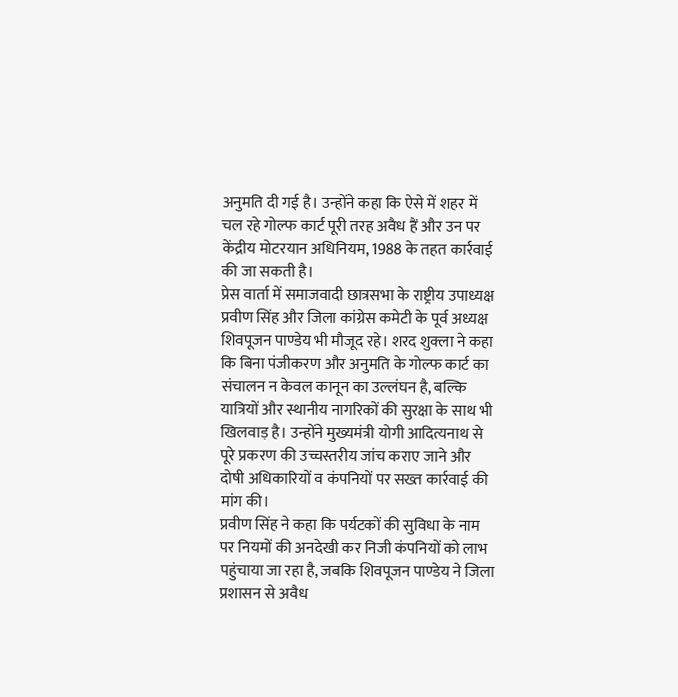अनुमति दी गई है। उन्होंने कहा कि ऐसे में शहर में चल रहे गोल्फ कार्ट पूरी तरह अवैध हैं और उन पर केंद्रीय मोटरयान अधिनियम, 1988 के तहत कार्रवाई की जा सकती है।
प्रेस वार्ता में समाजवादी छात्रसभा के राष्ट्रीय उपाध्यक्ष प्रवीण सिंह और जिला कांग्रेस कमेटी के पूर्व अध्यक्ष शिवपूजन पाण्डेय भी मौजूद रहे। शरद शुक्ला ने कहा कि बिना पंजीकरण और अनुमति के गोल्फ कार्ट का संचालन न केवल कानून का उल्लंघन है, बल्कि यात्रियों और स्थानीय नागरिकों की सुरक्षा के साथ भी खिलवाड़ है। उन्होंने मुख्यमंत्री योगी आदित्यनाथ से पूरे प्रकरण की उच्चस्तरीय जांच कराए जाने और दोषी अधिकारियों व कंपनियों पर सख्त कार्रवाई की मांग की।
प्रवीण सिंह ने कहा कि पर्यटकों की सुविधा के नाम पर नियमों की अनदेखी कर निजी कंपनियों को लाभ पहुंचाया जा रहा है, जबकि शिवपूजन पाण्डेय ने जिला प्रशासन से अवैध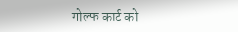गोल्फ कार्ट को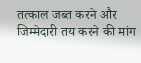तत्काल जब्त करने और जिम्मेदारी तय करने की मांग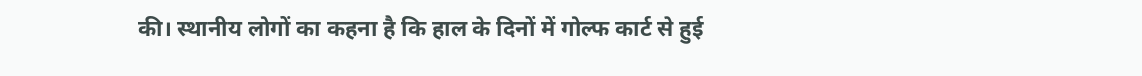की। स्थानीय लोगों का कहना है कि हाल के दिनों में गोल्फ कार्ट से हुई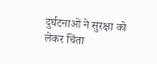दुर्घटनाओं ने सुरक्षा को लेकर चिंता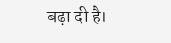बढ़ा दी है।